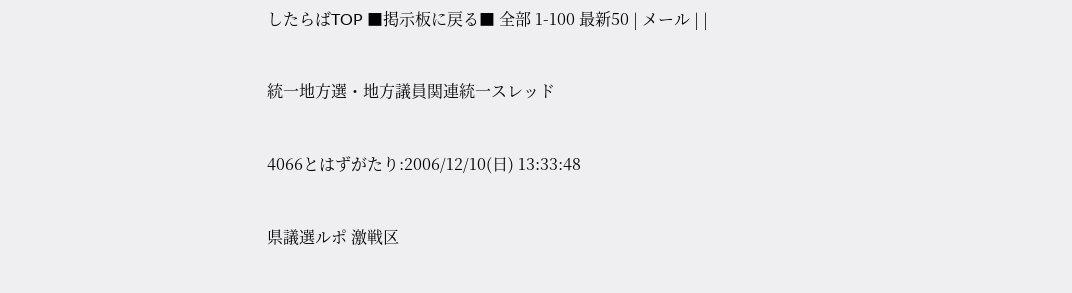したらばTOP ■掲示板に戻る■ 全部 1-100 最新50 | メール | |

統一地方選・地方議員関連統一スレッド

4066とはずがたり:2006/12/10(日) 13:33:48

県議選ルポ 激戦区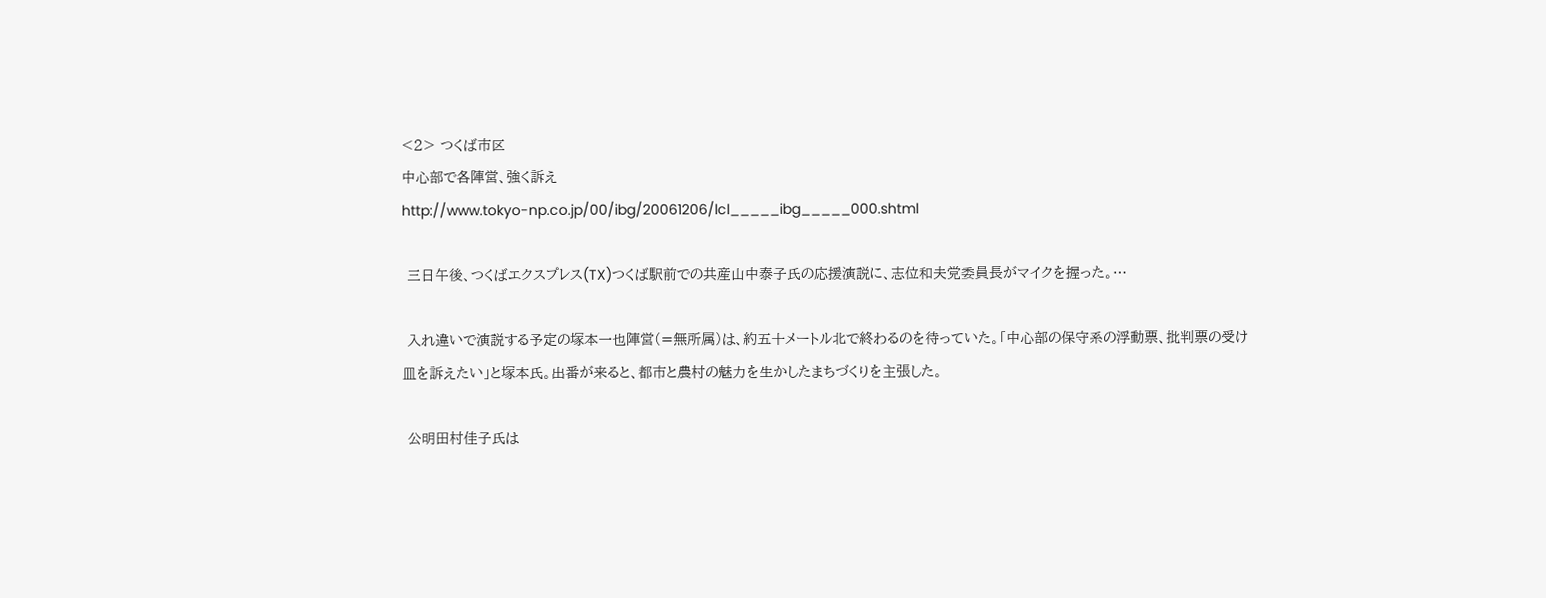<2> つくば市区
中心部で各陣営、強く訴え
http://www.tokyo-np.co.jp/00/ibg/20061206/lcl_____ibg_____000.shtml

 三日午後、つくばエクスプレス(TX)つくば駅前での共産山中泰子氏の応援演説に、志位和夫党委員長がマイクを握った。…

 入れ違いで演説する予定の塚本一也陣営(=無所属)は、約五十メートル北で終わるのを待っていた。「中心部の保守系の浮動票、批判票の受け皿を訴えたい」と塚本氏。出番が来ると、都市と農村の魅力を生かしたまちづくりを主張した。

 公明田村佳子氏は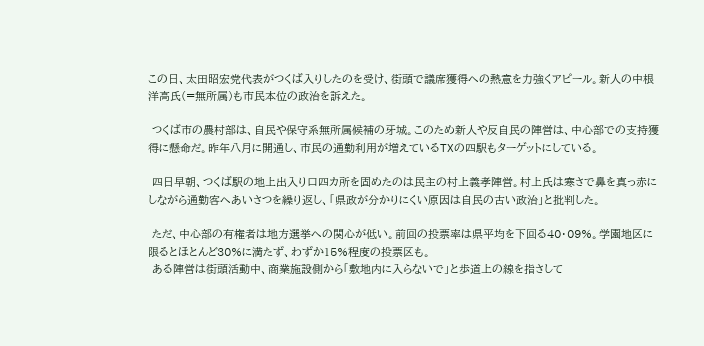この日、太田昭宏党代表がつくば入りしたのを受け、街頭で議席獲得への熱意を力強くアピール。新人の中根洋高氏(=無所属)も市民本位の政治を訴えた。

 つくば市の農村部は、自民や保守系無所属候補の牙城。このため新人や反自民の陣営は、中心部での支持獲得に懸命だ。昨年八月に開通し、市民の通勤利用が増えているTXの四駅もターゲットにしている。

 四日早朝、つくば駅の地上出入り口四カ所を固めたのは民主の村上義孝陣営。村上氏は寒さで鼻を真っ赤にしながら通勤客へあいさつを繰り返し、「県政が分かりにくい原因は自民の古い政治」と批判した。

 ただ、中心部の有権者は地方選挙への関心が低い。前回の投票率は県平均を下回る40・09%。学園地区に限るとほとんど30%に満たず、わずか15%程度の投票区も。
 ある陣営は街頭活動中、商業施設側から「敷地内に入らないで」と歩道上の線を指さして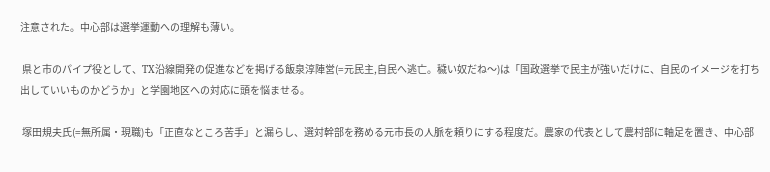注意された。中心部は選挙運動への理解も薄い。

 県と市のパイプ役として、TX沿線開発の促進などを掲げる飯泉淳陣営(=元民主,自民へ逃亡。穢い奴だね〜)は「国政選挙で民主が強いだけに、自民のイメージを打ち出していいものかどうか」と学園地区への対応に頭を悩ませる。

 塚田規夫氏(=無所属・現職)も「正直なところ苦手」と漏らし、選対幹部を務める元市長の人脈を頼りにする程度だ。農家の代表として農村部に軸足を置き、中心部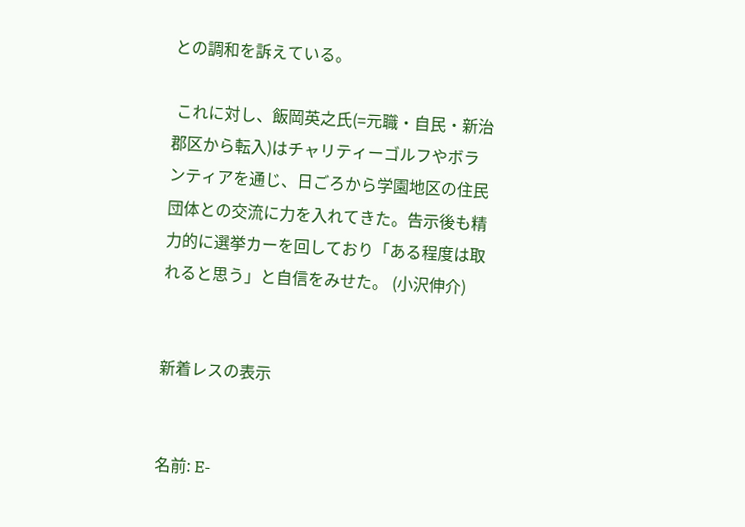との調和を訴えている。

 これに対し、飯岡英之氏(=元職・自民・新治郡区から転入)はチャリティーゴルフやボランティアを通じ、日ごろから学園地区の住民団体との交流に力を入れてきた。告示後も精力的に選挙カーを回しており「ある程度は取れると思う」と自信をみせた。 (小沢伸介)


新着レスの表示


名前: E-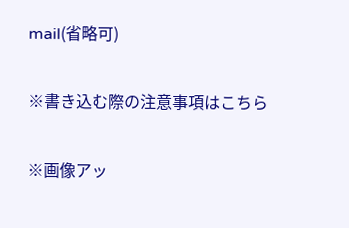mail(省略可)

※書き込む際の注意事項はこちら

※画像アッ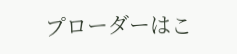プローダーはこ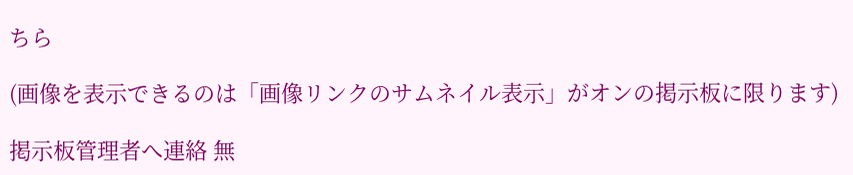ちら

(画像を表示できるのは「画像リンクのサムネイル表示」がオンの掲示板に限ります)

掲示板管理者へ連絡 無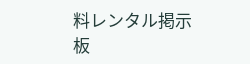料レンタル掲示板